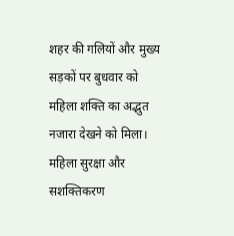शहर की गलियों और मुख्य सड़कों पर बुधवार को महिला शक्ति का अद्भुत नजारा देखने को मिला। महिला सुरक्षा और सशक्तिकरण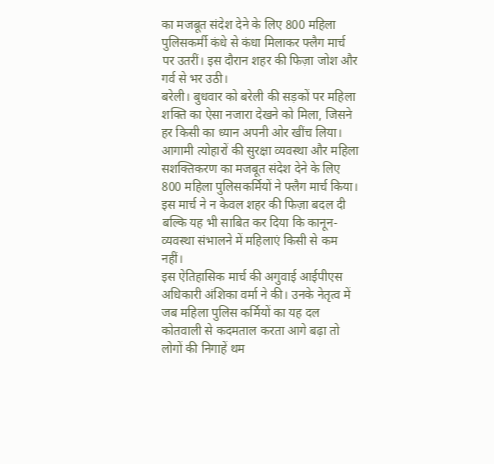का मजबूत संदेश देने के लिए 800 महिला पुलिसकर्मी कंधे से कंधा मिलाकर फ्लैग मार्च पर उतरीं। इस दौरान शहर की फिज़ा जोश और गर्व से भर उठी।
बरेली। बुधवार को बरेली की सड़कों पर महिला शक्ति का ऐसा नजारा देखने को मिला, जिसने हर किसी का ध्यान अपनी ओर खींच लिया। आगामी त्योहारों की सुरक्षा व्यवस्था और महिला सशक्तिकरण का मजबूत संदेश देने के लिए 800 महिला पुलिसकर्मियों ने फ्लैग मार्च किया। इस मार्च ने न केवल शहर की फिज़ा बदल दी बल्कि यह भी साबित कर दिया कि कानून-व्यवस्था संभालने में महिलाएं किसी से कम नहीं।
इस ऐतिहासिक मार्च की अगुवाई आईपीएस अधिकारी अंशिका वर्मा ने की। उनके नेतृत्व में जब महिला पुलिस कर्मियों का यह दल कोतवाली से कदमताल करता आगे बढ़ा तो लोगों की निगाहें थम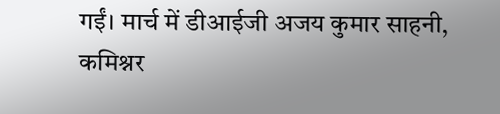गईं। मार्च में डीआईजी अजय कुमार साहनी, कमिश्नर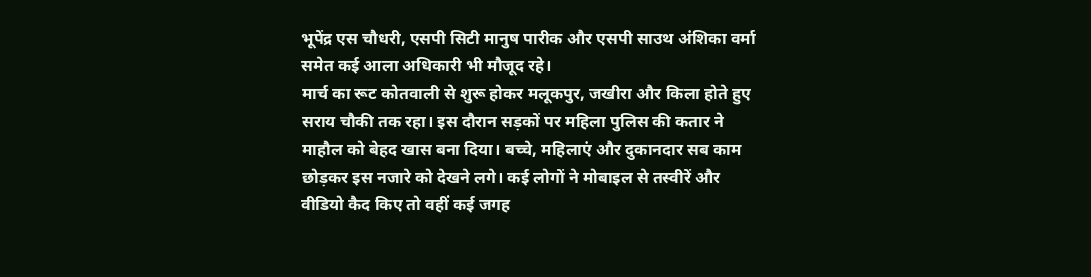भूपेंद्र एस चौधरी, एसपी सिटी मानुष पारीक और एसपी साउथ अंशिका वर्मा समेत कई आला अधिकारी भी मौजूद रहे।
मार्च का रूट कोतवाली से शुरू होकर मलूकपुर, जखीरा और किला होते हुए सराय चौकी तक रहा। इस दौरान सड़कों पर महिला पुलिस की कतार ने माहौल को बेहद खास बना दिया। बच्चे, महिलाएं और दुकानदार सब काम छोड़कर इस नजारे को देखने लगे। कई लोगों ने मोबाइल से तस्वीरें और वीडियो कैद किए तो वहीं कई जगह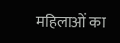महिलाओं का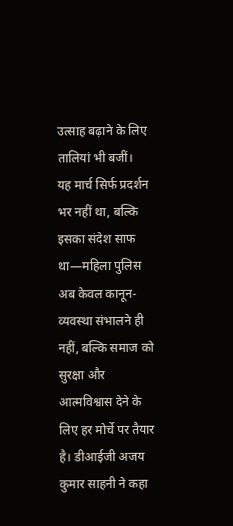उत्साह बढ़ाने के लिए तालियां भी बजीं।
यह मार्च सिर्फ प्रदर्शन भर नहीं था, बल्कि इसका संदेश साफ था—महिला पुलिस अब केवल कानून-व्यवस्था संभालने ही नहीं, बल्कि समाज को सुरक्षा और आत्मविश्वास देने के लिए हर मोर्चे पर तैयार है। डीआईजी अजय कुमार साहनी ने कहा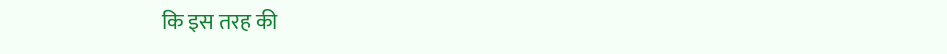कि इस तरह की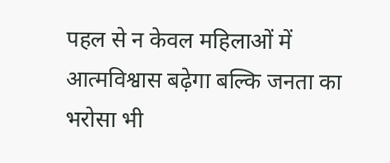पहल से न केवल महिलाओं में आत्मविश्वास बढ़ेगा बल्कि जनता का भरोसा भी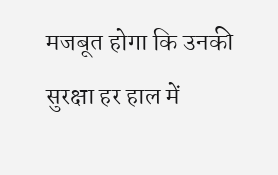मजबूत होगा कि उनकी सुरक्षा हर हाल में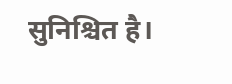सुनिश्चित है।